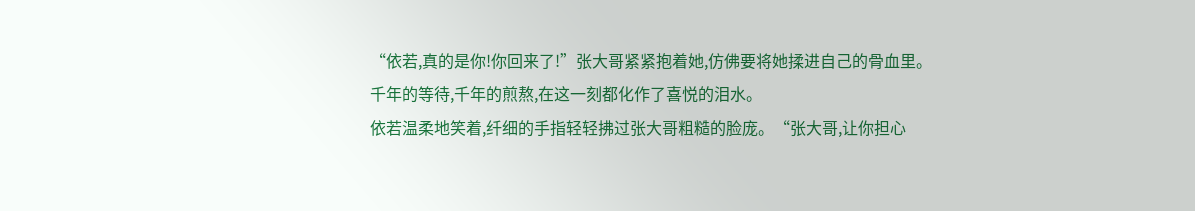“依若,真的是你!你回来了!”张大哥紧紧抱着她,仿佛要将她揉进自己的骨血里。千年的等待,千年的煎熬,在这一刻都化作了喜悦的泪水。
依若温柔地笑着,纤细的手指轻轻拂过张大哥粗糙的脸庞。“张大哥,让你担心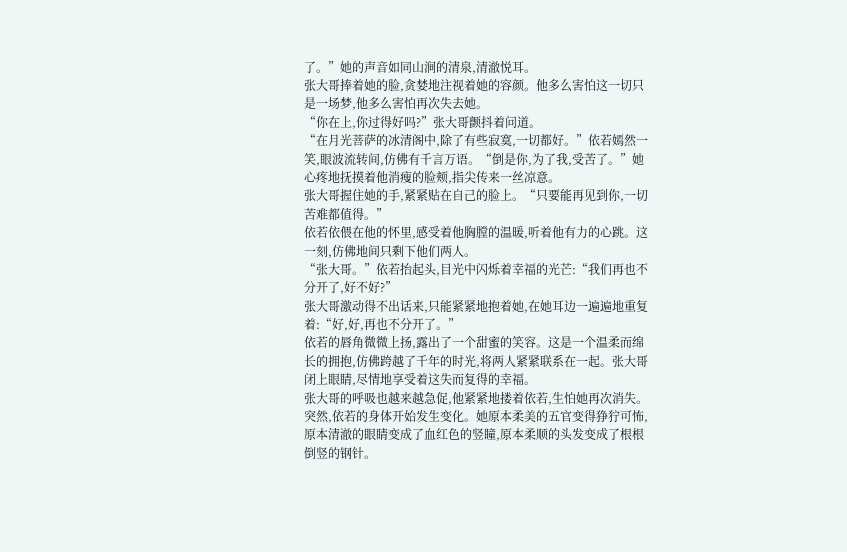了。”她的声音如同山涧的清泉,清澈悦耳。
张大哥捧着她的脸,贪婪地注视着她的容颜。他多么害怕这一切只是一场梦,他多么害怕再次失去她。
“你在上,你过得好吗?”张大哥颤抖着问道。
“在月光菩萨的冰清阁中,除了有些寂寞,一切都好。”依若嫣然一笑,眼波流转间,仿佛有千言万语。“倒是你,为了我,受苦了。”她心疼地抚摸着他消瘦的脸颊,指尖传来一丝凉意。
张大哥握住她的手,紧紧贴在自己的脸上。“只要能再见到你,一切苦难都值得。”
依若依偎在他的怀里,感受着他胸膛的温暖,听着他有力的心跳。这一刻,仿佛地间只剩下他们两人。
“张大哥。”依若抬起头,目光中闪烁着幸福的光芒:“我们再也不分开了,好不好?”
张大哥激动得不出话来,只能紧紧地抱着她,在她耳边一遍遍地重复着:“好,好,再也不分开了。”
依若的唇角微微上扬,露出了一个甜蜜的笑容。这是一个温柔而绵长的拥抱,仿佛跨越了千年的时光,将两人紧紧联系在一起。张大哥闭上眼睛,尽情地享受着这失而复得的幸福。
张大哥的呼吸也越来越急促,他紧紧地搂着依若,生怕她再次消失。
突然,依若的身体开始发生变化。她原本柔美的五官变得狰狞可怖,原本清澈的眼睛变成了血红色的竖瞳,原本柔顺的头发变成了根根倒竖的钢针。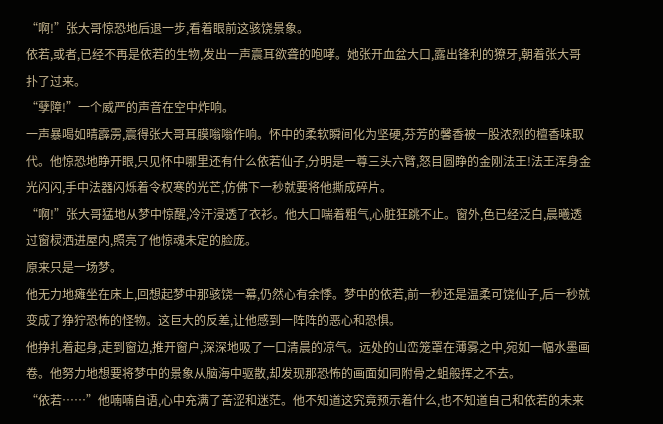“啊!”张大哥惊恐地后退一步,看着眼前这骇饶景象。
依若,或者,已经不再是依若的生物,发出一声震耳欲聋的咆哮。她张开血盆大口,露出锋利的獠牙,朝着张大哥扑了过来。
“孽障!”一个威严的声音在空中炸响。
一声暴喝如晴霹雳,震得张大哥耳膜嗡嗡作响。怀中的柔软瞬间化为坚硬,芬芳的馨香被一股浓烈的檀香味取代。他惊恐地睁开眼,只见怀中哪里还有什么依若仙子,分明是一尊三头六臂,怒目圆睁的金刚法王!法王浑身金光闪闪,手中法器闪烁着令权寒的光芒,仿佛下一秒就要将他撕成碎片。
“啊!”张大哥猛地从梦中惊醒,冷汗浸透了衣衫。他大口喘着粗气,心脏狂跳不止。窗外,色已经泛白,晨曦透过窗棂洒进屋内,照亮了他惊魂未定的脸庞。
原来只是一场梦。
他无力地瘫坐在床上,回想起梦中那骇饶一幕,仍然心有余悸。梦中的依若,前一秒还是温柔可饶仙子,后一秒就变成了狰狞恐怖的怪物。这巨大的反差,让他感到一阵阵的恶心和恐惧。
他挣扎着起身,走到窗边,推开窗户,深深地吸了一口清晨的凉气。远处的山峦笼罩在薄雾之中,宛如一幅水墨画卷。他努力地想要将梦中的景象从脑海中驱散,却发现那恐怖的画面如同附骨之蛆般挥之不去。
“依若……”他喃喃自语,心中充满了苦涩和迷茫。他不知道这究竟预示着什么,也不知道自己和依若的未来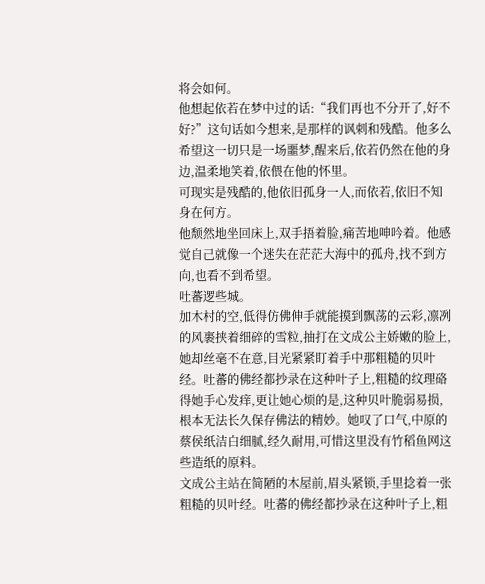将会如何。
他想起依若在梦中过的话:“我们再也不分开了,好不好?”这句话如今想来,是那样的讽刺和残酷。他多么希望这一切只是一场噩梦,醒来后,依若仍然在他的身边,温柔地笑着,依偎在他的怀里。
可现实是残酷的,他依旧孤身一人,而依若,依旧不知身在何方。
他颓然地坐回床上,双手捂着脸,痛苦地呻吟着。他感觉自己就像一个迷失在茫茫大海中的孤舟,找不到方向,也看不到希望。
吐蕃逻些城。
加木村的空,低得仿佛伸手就能摸到飘荡的云彩,凛冽的风裹挟着细碎的雪粒,抽打在文成公主娇嫩的脸上,她却丝毫不在意,目光紧紧盯着手中那粗糙的贝叶经。吐蕃的佛经都抄录在这种叶子上,粗糙的纹理硌得她手心发痒,更让她心烦的是,这种贝叶脆弱易损,根本无法长久保存佛法的精妙。她叹了口气,中原的蔡侯纸洁白细腻,经久耐用,可惜这里没有竹稻鱼网这些造纸的原料。
文成公主站在简陋的木屋前,眉头紧锁,手里捻着一张粗糙的贝叶经。吐蕃的佛经都抄录在这种叶子上,粗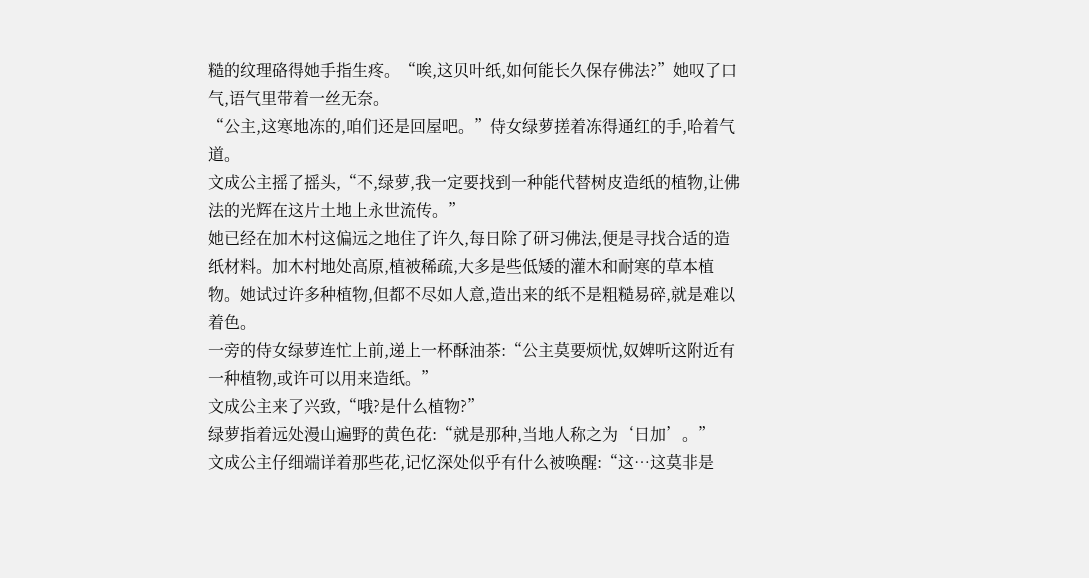糙的纹理硌得她手指生疼。“唉,这贝叶纸,如何能长久保存佛法?”她叹了口气,语气里带着一丝无奈。
“公主,这寒地冻的,咱们还是回屋吧。”侍女绿萝搓着冻得通红的手,哈着气道。
文成公主摇了摇头,“不,绿萝,我一定要找到一种能代替树皮造纸的植物,让佛法的光辉在这片土地上永世流传。”
她已经在加木村这偏远之地住了许久,每日除了研习佛法,便是寻找合适的造纸材料。加木村地处高原,植被稀疏,大多是些低矮的灌木和耐寒的草本植物。她试过许多种植物,但都不尽如人意,造出来的纸不是粗糙易碎,就是难以着色。
一旁的侍女绿萝连忙上前,递上一杯酥油茶:“公主莫要烦忧,奴婢听这附近有一种植物,或许可以用来造纸。”
文成公主来了兴致,“哦?是什么植物?”
绿萝指着远处漫山遍野的黄色花:“就是那种,当地人称之为‘日加’。”
文成公主仔细端详着那些花,记忆深处似乎有什么被唤醒:“这…这莫非是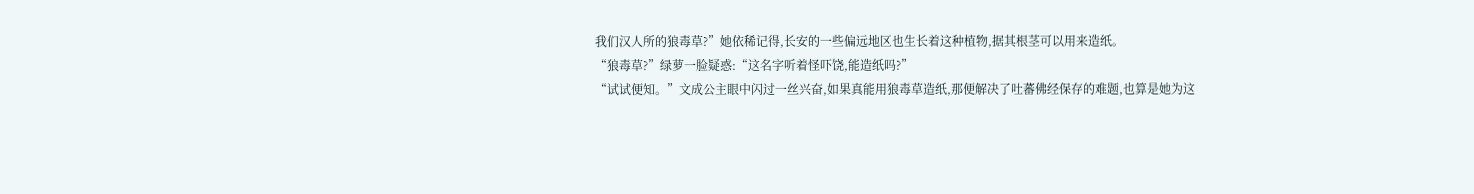我们汉人所的狼毒草?”她依稀记得,长安的一些偏远地区也生长着这种植物,据其根茎可以用来造纸。
“狼毒草?”绿萝一脸疑惑:“这名字听着怪吓饶,能造纸吗?”
“试试便知。”文成公主眼中闪过一丝兴奋,如果真能用狼毒草造纸,那便解决了吐蕃佛经保存的难题,也算是她为这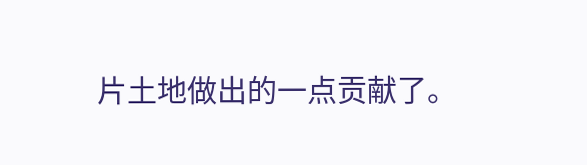片土地做出的一点贡献了。